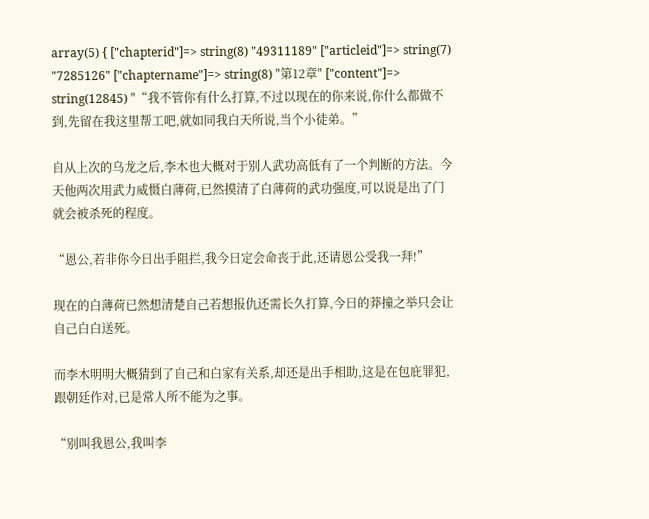array(5) { ["chapterid"]=> string(8) "49311189" ["articleid"]=> string(7) "7285126" ["chaptername"]=> string(8) "第12章" ["content"]=> string(12845) "“我不管你有什么打算,不过以现在的你来说,你什么都做不到,先留在我这里帮工吧,就如同我白天所说,当个小徒弟。”

自从上次的乌龙之后,李木也大概对于别人武功高低有了一个判断的方法。今天他两次用武力威慑白薄荷,已然摸清了白薄荷的武功强度,可以说是出了门就会被杀死的程度。

“恩公,若非你今日出手阻拦,我今日定会命丧于此,还请恩公受我一拜!”

现在的白薄荷已然想清楚自己若想报仇还需长久打算,今日的莽撞之举只会让自己白白送死。

而李木明明大概猜到了自己和白家有关系,却还是出手相助,这是在包庇罪犯,跟朝廷作对,已是常人所不能为之事。

“别叫我恩公,我叫李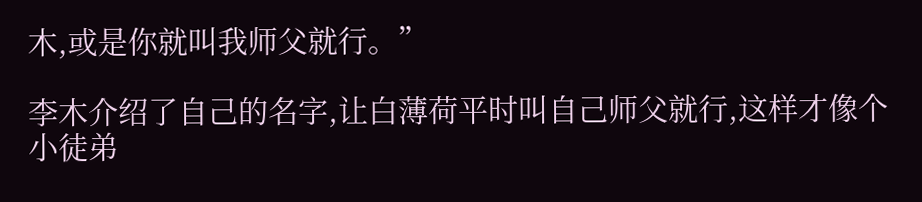木,或是你就叫我师父就行。”

李木介绍了自己的名字,让白薄荷平时叫自己师父就行,这样才像个小徒弟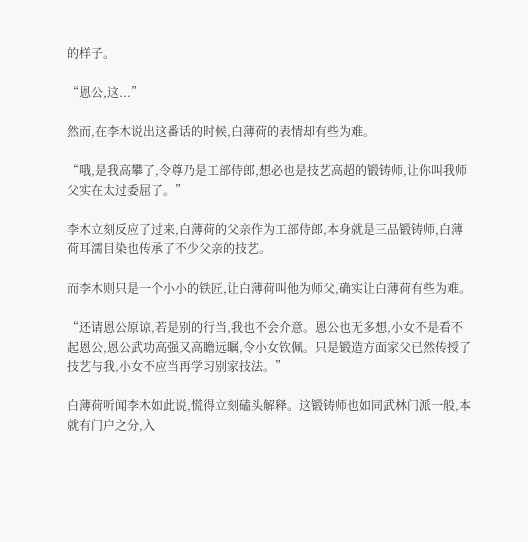的样子。

“恩公,这...”

然而,在李木说出这番话的时候,白薄荷的表情却有些为难。

“哦,是我高攀了,令尊乃是工部侍郎,想必也是技艺高超的锻铸师,让你叫我师父实在太过委屈了。”

李木立刻反应了过来,白薄荷的父亲作为工部侍郎,本身就是三品锻铸师,白薄荷耳濡目染也传承了不少父亲的技艺。

而李木则只是一个小小的铁匠,让白薄荷叫他为师父,确实让白薄荷有些为难。

“还请恩公原谅,若是别的行当,我也不会介意。恩公也无多想,小女不是看不起恩公,恩公武功高强又高瞻远瞩,令小女钦佩。只是锻造方面家父已然传授了技艺与我,小女不应当再学习别家技法。”

白薄荷听闻李木如此说,慌得立刻磕头解释。这锻铸师也如同武林门派一般,本就有门户之分,入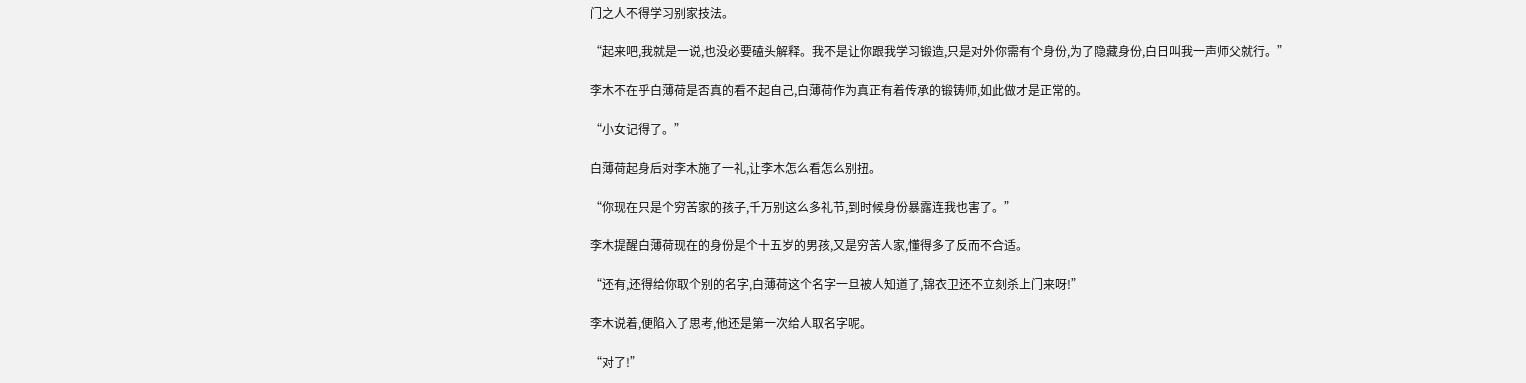门之人不得学习别家技法。

“起来吧,我就是一说,也没必要磕头解释。我不是让你跟我学习锻造,只是对外你需有个身份,为了隐藏身份,白日叫我一声师父就行。”

李木不在乎白薄荷是否真的看不起自己,白薄荷作为真正有着传承的锻铸师,如此做才是正常的。

“小女记得了。”

白薄荷起身后对李木施了一礼,让李木怎么看怎么别扭。

“你现在只是个穷苦家的孩子,千万别这么多礼节,到时候身份暴露连我也害了。”

李木提醒白薄荷现在的身份是个十五岁的男孩,又是穷苦人家,懂得多了反而不合适。

“还有,还得给你取个别的名字,白薄荷这个名字一旦被人知道了,锦衣卫还不立刻杀上门来呀!”

李木说着,便陷入了思考,他还是第一次给人取名字呢。

“对了!”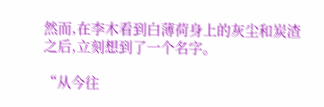然而,在李木看到白薄荷身上的灰尘和炭渣之后,立刻想到了一个名字。

“从今往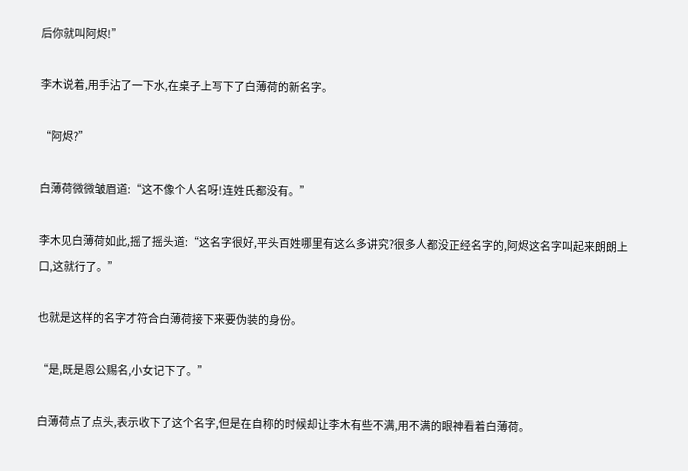后你就叫阿烬!”

李木说着,用手沾了一下水,在桌子上写下了白薄荷的新名字。

“阿烬?”

白薄荷微微皱眉道:“这不像个人名呀!连姓氏都没有。”

李木见白薄荷如此,摇了摇头道:“这名字很好,平头百姓哪里有这么多讲究?很多人都没正经名字的,阿烬这名字叫起来朗朗上口,这就行了。”

也就是这样的名字才符合白薄荷接下来要伪装的身份。

“是,既是恩公赐名,小女记下了。”

白薄荷点了点头,表示收下了这个名字,但是在自称的时候却让李木有些不满,用不满的眼神看着白薄荷。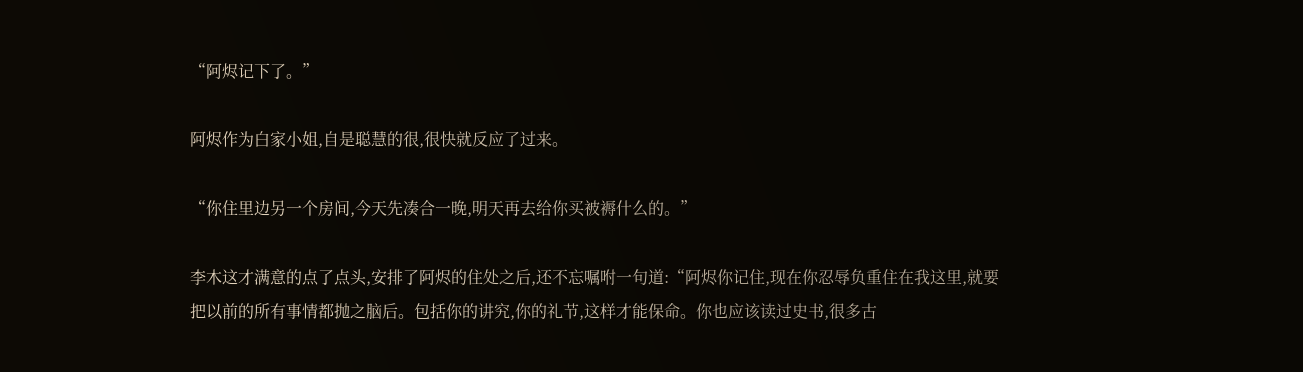“阿烬记下了。”

阿烬作为白家小姐,自是聪慧的很,很快就反应了过来。

“你住里边另一个房间,今天先凑合一晚,明天再去给你买被褥什么的。”

李木这才满意的点了点头,安排了阿烬的住处之后,还不忘嘱咐一句道:“阿烬你记住,现在你忍辱负重住在我这里,就要把以前的所有事情都抛之脑后。包括你的讲究,你的礼节,这样才能保命。你也应该读过史书,很多古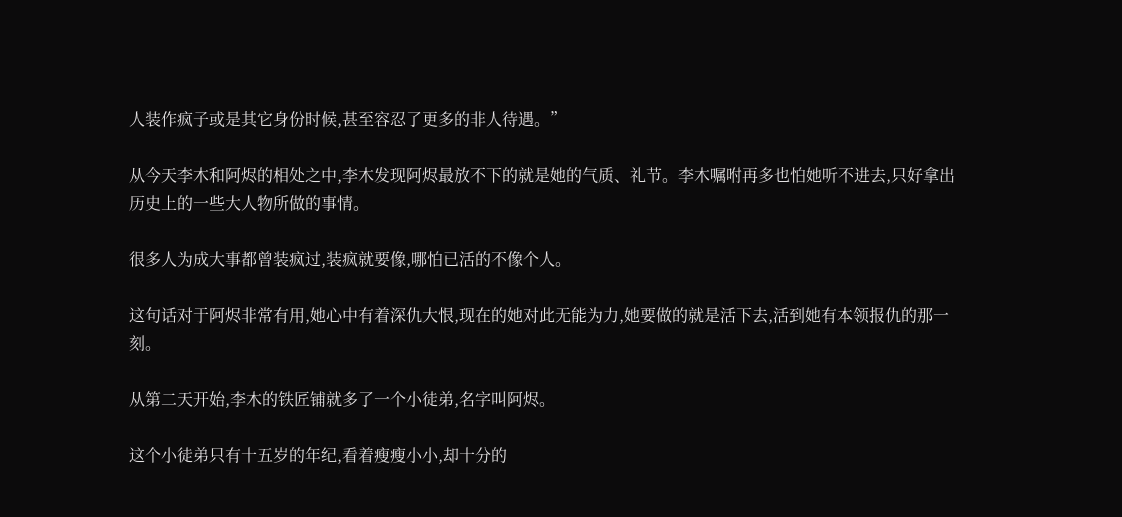人装作疯子或是其它身份时候,甚至容忍了更多的非人待遇。”

从今天李木和阿烬的相处之中,李木发现阿烬最放不下的就是她的气质、礼节。李木嘱咐再多也怕她听不进去,只好拿出历史上的一些大人物所做的事情。

很多人为成大事都曾装疯过,装疯就要像,哪怕已活的不像个人。

这句话对于阿烬非常有用,她心中有着深仇大恨,现在的她对此无能为力,她要做的就是活下去,活到她有本领报仇的那一刻。

从第二天开始,李木的铁匠铺就多了一个小徒弟,名字叫阿烬。

这个小徒弟只有十五岁的年纪,看着瘦瘦小小,却十分的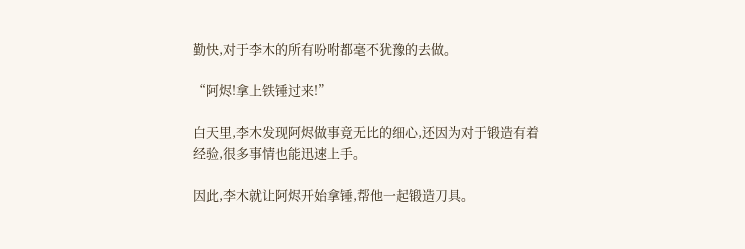勤快,对于李木的所有吩咐都毫不犹豫的去做。

“阿烬!拿上铁锤过来!”

白天里,李木发现阿烬做事竟无比的细心,还因为对于锻造有着经验,很多事情也能迅速上手。

因此,李木就让阿烬开始拿锤,帮他一起锻造刀具。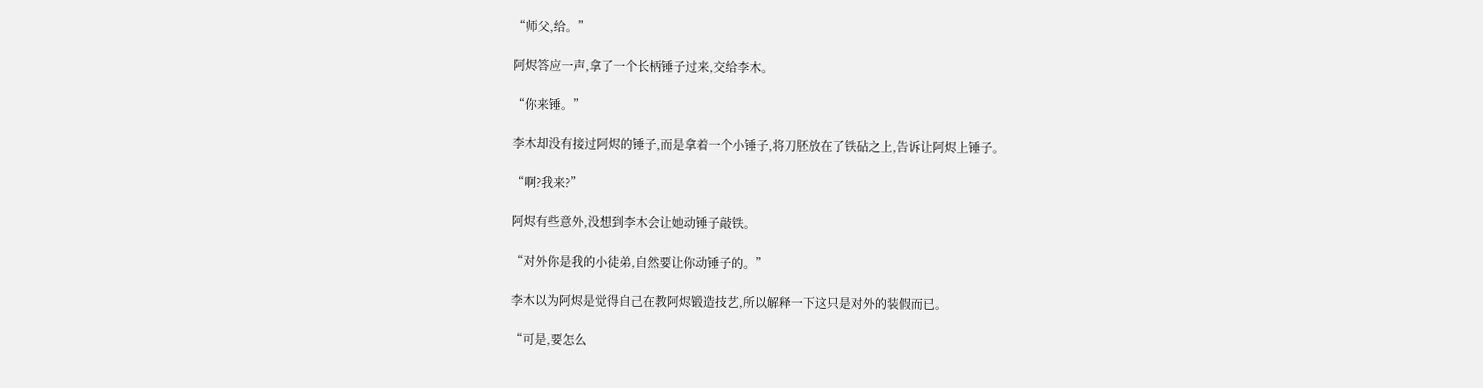“师父,给。”

阿烬答应一声,拿了一个长柄锤子过来,交给李木。

“你来锤。”

李木却没有接过阿烬的锤子,而是拿着一个小锤子,将刀胚放在了铁砧之上,告诉让阿烬上锤子。

“啊?我来?”

阿烬有些意外,没想到李木会让她动锤子敲铁。

“对外你是我的小徒弟,自然要让你动锤子的。”

李木以为阿烬是觉得自己在教阿烬锻造技艺,所以解释一下这只是对外的装假而已。

“可是,要怎么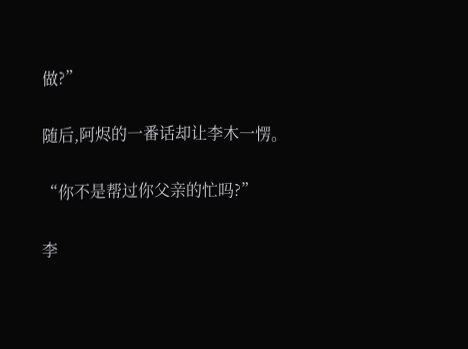做?”

随后,阿烬的一番话却让李木一愣。

“你不是帮过你父亲的忙吗?”

李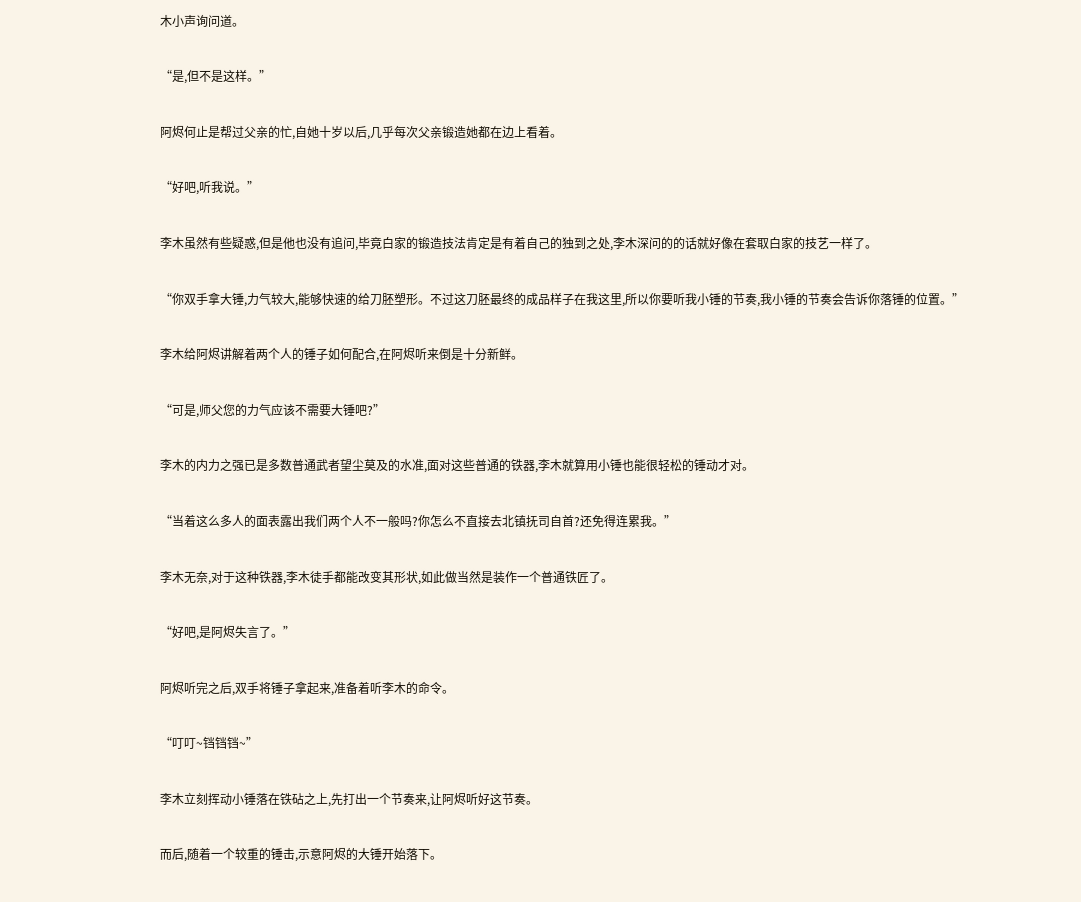木小声询问道。

“是,但不是这样。”

阿烬何止是帮过父亲的忙,自她十岁以后,几乎每次父亲锻造她都在边上看着。

“好吧,听我说。”

李木虽然有些疑惑,但是他也没有追问,毕竟白家的锻造技法肯定是有着自己的独到之处,李木深问的的话就好像在套取白家的技艺一样了。

“你双手拿大锤,力气较大,能够快速的给刀胚塑形。不过这刀胚最终的成品样子在我这里,所以你要听我小锤的节奏,我小锤的节奏会告诉你落锤的位置。”

李木给阿烬讲解着两个人的锤子如何配合,在阿烬听来倒是十分新鲜。

“可是,师父您的力气应该不需要大锤吧?”

李木的内力之强已是多数普通武者望尘莫及的水准,面对这些普通的铁器,李木就算用小锤也能很轻松的锤动才对。

“当着这么多人的面表露出我们两个人不一般吗?你怎么不直接去北镇抚司自首?还免得连累我。”

李木无奈,对于这种铁器,李木徒手都能改变其形状,如此做当然是装作一个普通铁匠了。

“好吧,是阿烬失言了。”

阿烬听完之后,双手将锤子拿起来,准备着听李木的命令。

“叮叮~铛铛铛~”

李木立刻挥动小锤落在铁砧之上,先打出一个节奏来,让阿烬听好这节奏。

而后,随着一个较重的锤击,示意阿烬的大锤开始落下。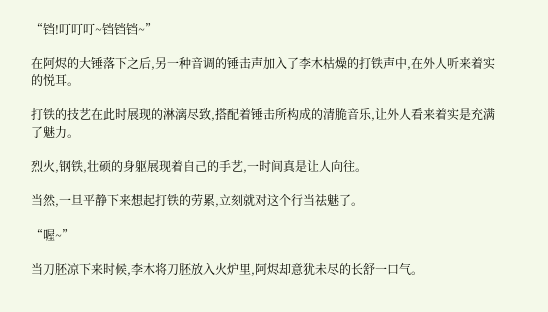“铛!叮叮叮~铛铛铛~”

在阿烬的大锤落下之后,另一种音调的锤击声加入了李木枯燥的打铁声中,在外人听来着实的悦耳。

打铁的技艺在此时展现的淋漓尽致,搭配着锤击所构成的清脆音乐,让外人看来着实是充满了魅力。

烈火,钢铁,壮硕的身躯展现着自己的手艺,一时间真是让人向往。

当然,一旦平静下来想起打铁的劳累,立刻就对这个行当祛魅了。

“喔~”

当刀胚凉下来时候,李木将刀胚放入火炉里,阿烬却意犹未尽的长舒一口气。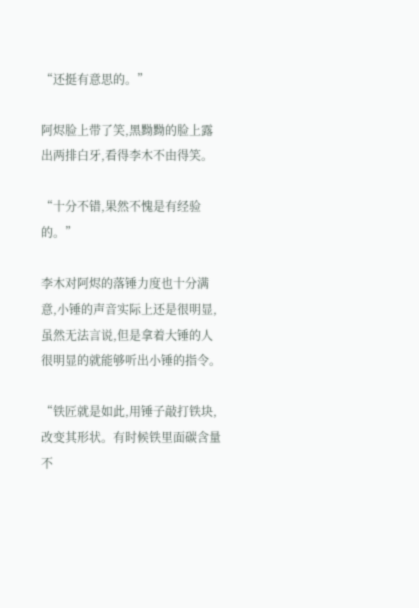“还挺有意思的。”

阿烬脸上带了笑,黑黝黝的脸上露出两排白牙,看得李木不由得笑。

“十分不错,果然不愧是有经验的。”

李木对阿烬的落锤力度也十分满意,小锤的声音实际上还是很明显,虽然无法言说,但是拿着大锤的人很明显的就能够听出小锤的指令。

“铁匠就是如此,用锤子敲打铁块,改变其形状。有时候铁里面碳含量不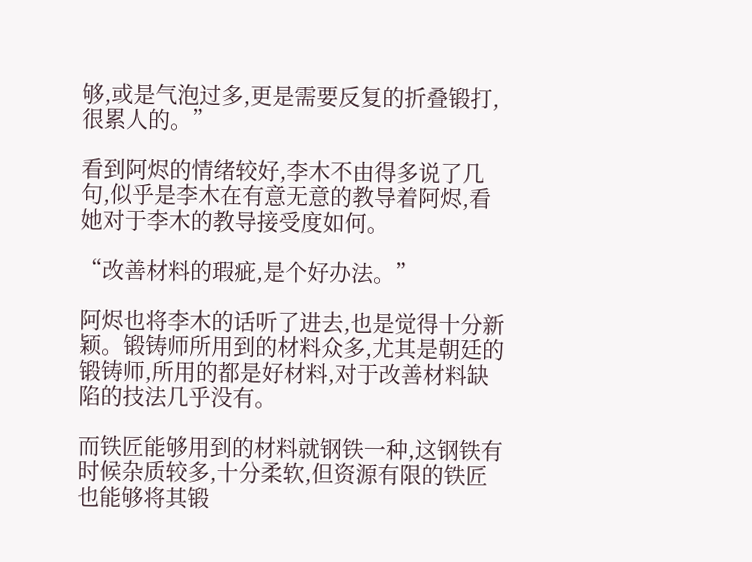够,或是气泡过多,更是需要反复的折叠锻打,很累人的。”

看到阿烬的情绪较好,李木不由得多说了几句,似乎是李木在有意无意的教导着阿烬,看她对于李木的教导接受度如何。

“改善材料的瑕疵,是个好办法。”

阿烬也将李木的话听了进去,也是觉得十分新颖。锻铸师所用到的材料众多,尤其是朝廷的锻铸师,所用的都是好材料,对于改善材料缺陷的技法几乎没有。

而铁匠能够用到的材料就钢铁一种,这钢铁有时候杂质较多,十分柔软,但资源有限的铁匠也能够将其锻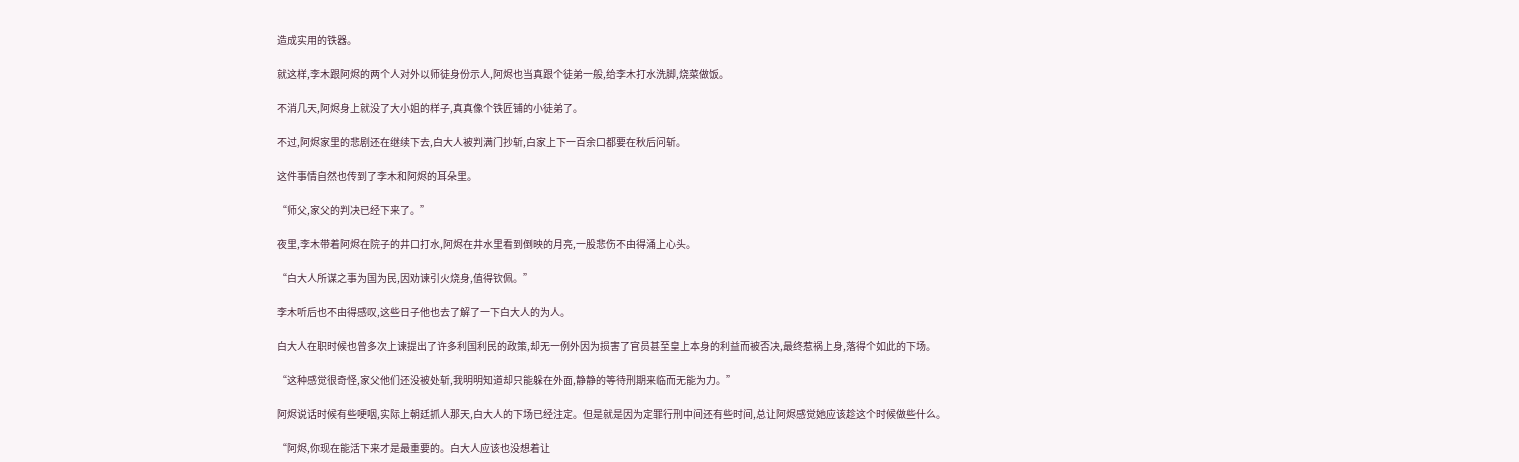造成实用的铁器。

就这样,李木跟阿烬的两个人对外以师徒身份示人,阿烬也当真跟个徒弟一般,给李木打水洗脚,烧菜做饭。

不消几天,阿烬身上就没了大小姐的样子,真真像个铁匠铺的小徒弟了。

不过,阿烬家里的悲剧还在继续下去,白大人被判满门抄斩,白家上下一百余口都要在秋后问斩。

这件事情自然也传到了李木和阿烬的耳朵里。

“师父,家父的判决已经下来了。”

夜里,李木带着阿烬在院子的井口打水,阿烬在井水里看到倒映的月亮,一股悲伤不由得涌上心头。

“白大人所谋之事为国为民,因劝谏引火烧身,值得钦佩。”

李木听后也不由得感叹,这些日子他也去了解了一下白大人的为人。

白大人在职时候也曾多次上谏提出了许多利国利民的政策,却无一例外因为损害了官员甚至皇上本身的利益而被否决,最终惹祸上身,落得个如此的下场。

“这种感觉很奇怪,家父他们还没被处斩,我明明知道却只能躲在外面,静静的等待刑期来临而无能为力。”

阿烬说话时候有些哽咽,实际上朝廷抓人那天,白大人的下场已经注定。但是就是因为定罪行刑中间还有些时间,总让阿烬感觉她应该趁这个时候做些什么。

“阿烬,你现在能活下来才是最重要的。白大人应该也没想着让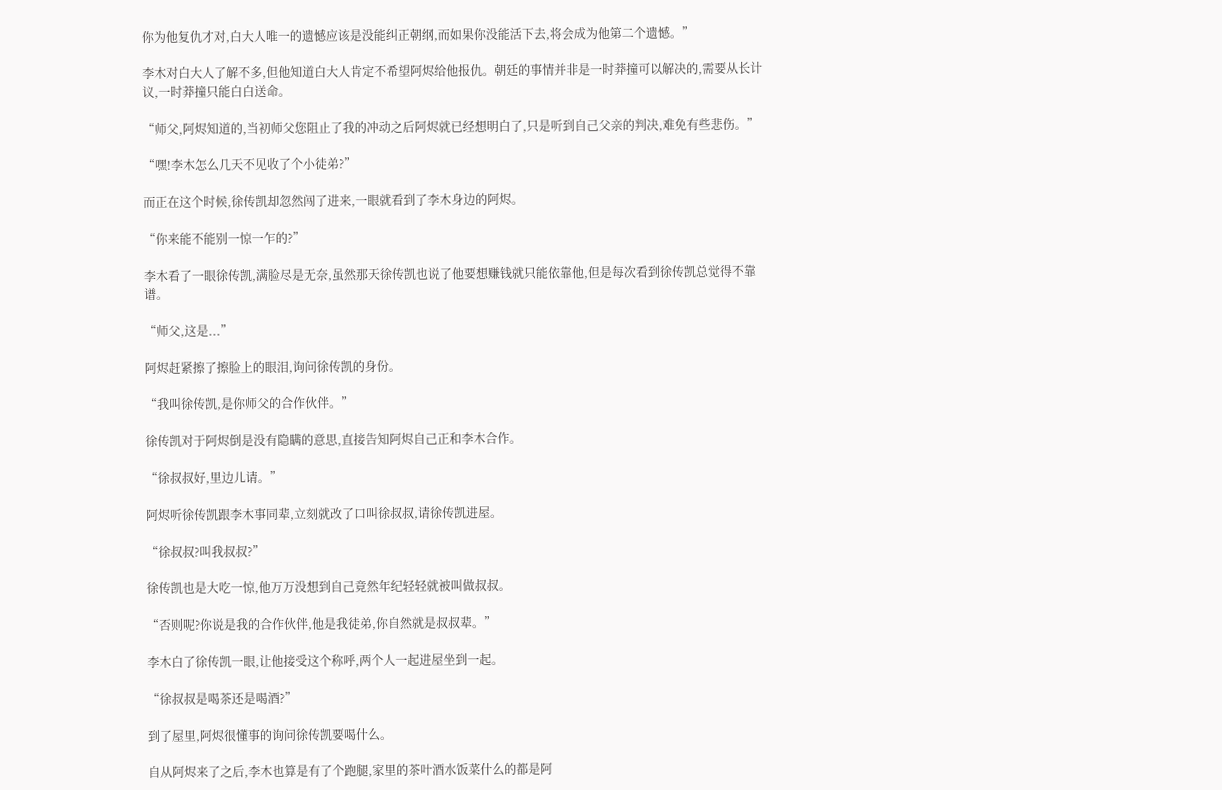你为他复仇才对,白大人唯一的遗憾应该是没能纠正朝纲,而如果你没能活下去,将会成为他第二个遗憾。”

李木对白大人了解不多,但他知道白大人肯定不希望阿烬给他报仇。朝廷的事情并非是一时莽撞可以解决的,需要从长计议,一时莽撞只能白白送命。

“师父,阿烬知道的,当初师父您阻止了我的冲动之后阿烬就已经想明白了,只是听到自己父亲的判决,难免有些悲伤。”

“嘿!李木怎么几天不见收了个小徒弟?”

而正在这个时候,徐传凯却忽然闯了进来,一眼就看到了李木身边的阿烬。

“你来能不能别一惊一乍的?”

李木看了一眼徐传凯,满脸尽是无奈,虽然那天徐传凯也说了他要想赚钱就只能依靠他,但是每次看到徐传凯总觉得不靠谱。

“师父,这是...”

阿烬赶紧擦了擦脸上的眼泪,询问徐传凯的身份。

“我叫徐传凯,是你师父的合作伙伴。”

徐传凯对于阿烬倒是没有隐瞒的意思,直接告知阿烬自己正和李木合作。

“徐叔叔好,里边儿请。”

阿烬听徐传凯跟李木事同辈,立刻就改了口叫徐叔叔,请徐传凯进屋。

“徐叔叔?叫我叔叔?”

徐传凯也是大吃一惊,他万万没想到自己竟然年纪轻轻就被叫做叔叔。

“否则呢?你说是我的合作伙伴,他是我徒弟,你自然就是叔叔辈。”

李木白了徐传凯一眼,让他接受这个称呼,两个人一起进屋坐到一起。

“徐叔叔是喝茶还是喝酒?”

到了屋里,阿烬很懂事的询问徐传凯要喝什么。

自从阿烬来了之后,李木也算是有了个跑腿,家里的茶叶酒水饭菜什么的都是阿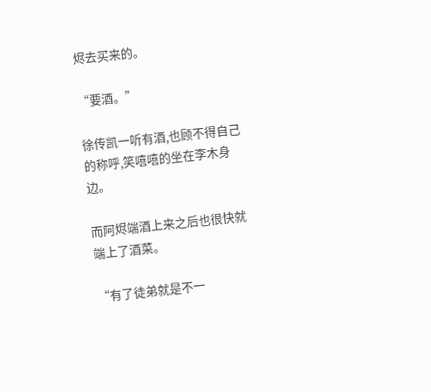烬去买来的。

“要酒。”

徐传凯一听有酒,也顾不得自己的称呼,笑嘻嘻的坐在李木身边。

而阿烬端酒上来之后也很快就端上了酒菜。

“有了徒弟就是不一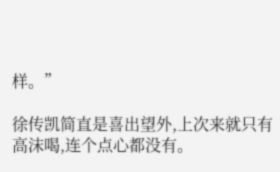样。”

徐传凯简直是喜出望外,上次来就只有高沫喝,连个点心都没有。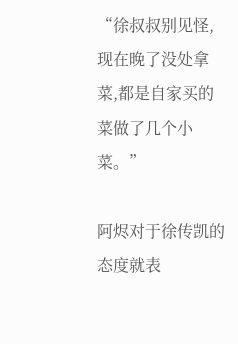“徐叔叔别见怪,现在晚了没处拿菜,都是自家买的菜做了几个小菜。”

阿烬对于徐传凯的态度就表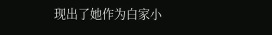现出了她作为白家小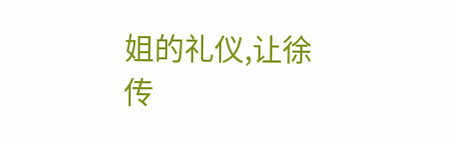姐的礼仪,让徐传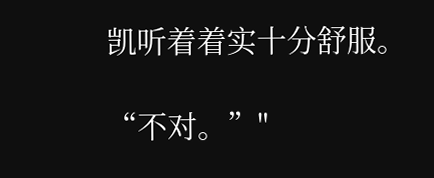凯听着着实十分舒服。

“不对。”"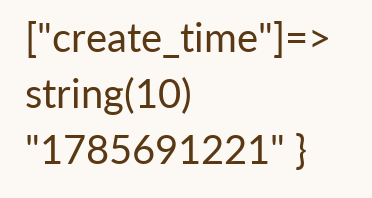["create_time"]=> string(10) "1785691221" }